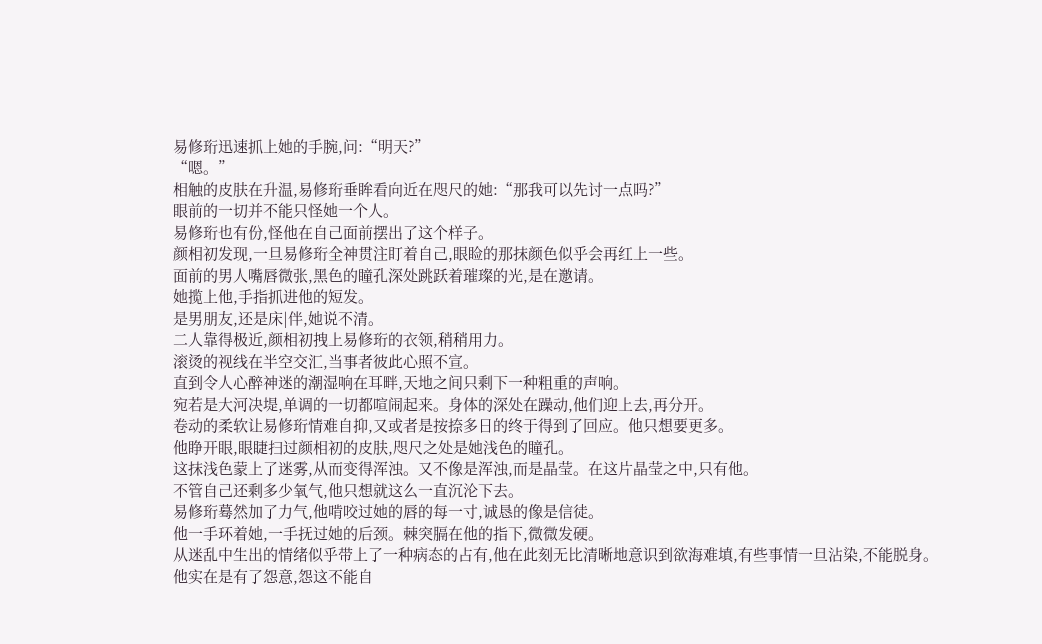易修珩迅速抓上她的手腕,问:“明天?”
“嗯。”
相触的皮肤在升温,易修珩垂眸看向近在咫尺的她:“那我可以先讨一点吗?”
眼前的一切并不能只怪她一个人。
易修珩也有份,怪他在自己面前摆出了这个样子。
颜相初发现,一旦易修珩全神贯注盯着自己,眼睑的那抹颜色似乎会再红上一些。
面前的男人嘴唇微张,黑色的瞳孔深处跳跃着璀璨的光,是在邀请。
她揽上他,手指抓进他的短发。
是男朋友,还是床|伴,她说不清。
二人靠得极近,颜相初拽上易修珩的衣领,稍稍用力。
滚烫的视线在半空交汇,当事者彼此心照不宣。
直到令人心醉神迷的潮湿响在耳畔,天地之间只剩下一种粗重的声响。
宛若是大河决堤,单调的一切都喧闹起来。身体的深处在躁动,他们迎上去,再分开。
卷动的柔软让易修珩情难自抑,又或者是按捺多日的终于得到了回应。他只想要更多。
他睁开眼,眼睫扫过颜相初的皮肤,咫尺之处是她浅色的瞳孔。
这抹浅色蒙上了迷雾,从而变得浑浊。又不像是浑浊,而是晶莹。在这片晶莹之中,只有他。
不管自己还剩多少氧气,他只想就这么一直沉沦下去。
易修珩蓦然加了力气,他啃咬过她的唇的每一寸,诚恳的像是信徒。
他一手环着她,一手抚过她的后颈。棘突膈在他的指下,微微发硬。
从迷乱中生出的情绪似乎带上了一种病态的占有,他在此刻无比清晰地意识到欲海难填,有些事情一旦沾染,不能脱身。
他实在是有了怨意,怨这不能自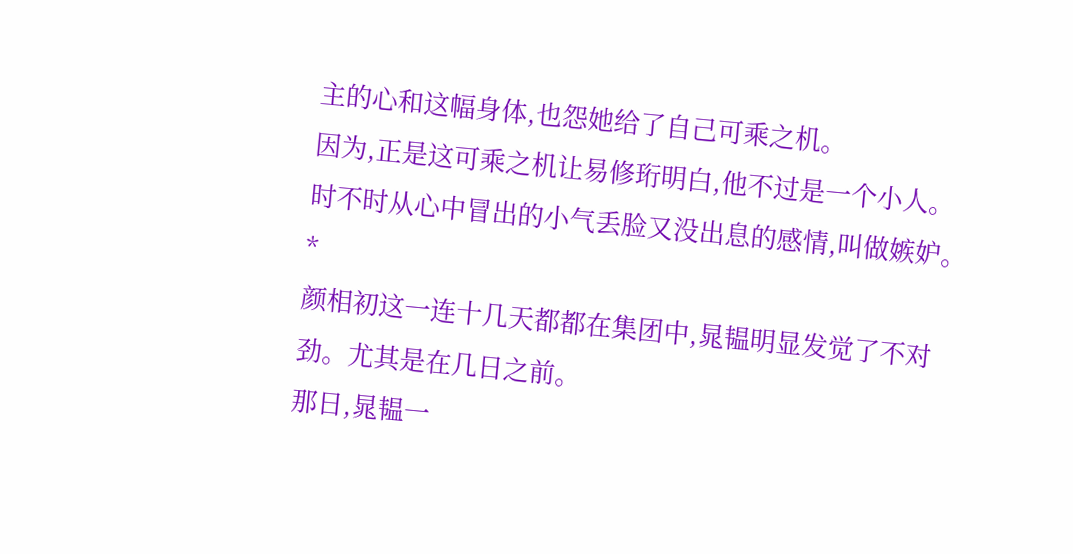主的心和这幅身体,也怨她给了自己可乘之机。
因为,正是这可乘之机让易修珩明白,他不过是一个小人。
时不时从心中冒出的小气丢脸又没出息的感情,叫做嫉妒。
*
颜相初这一连十几天都都在集团中,晁韫明显发觉了不对劲。尤其是在几日之前。
那日,晁韫一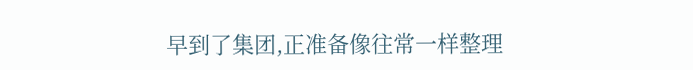早到了集团,正准备像往常一样整理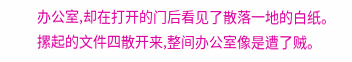办公室,却在打开的门后看见了散落一地的白纸。
摞起的文件四散开来,整间办公室像是遭了贼。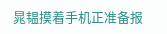晁韫摸着手机正准备报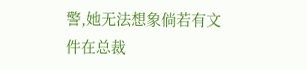警,她无法想象倘若有文件在总裁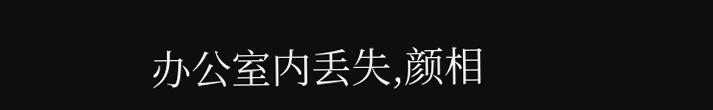办公室内丢失,颜相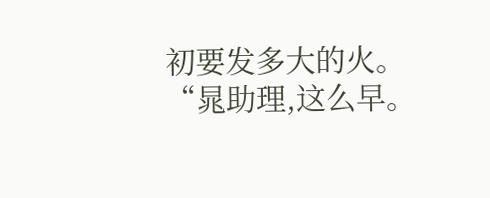初要发多大的火。
“晁助理,这么早。